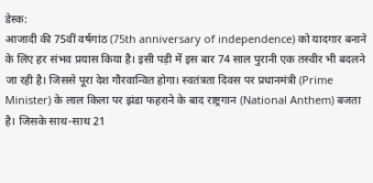डेस्क:
आजादी की 75वीं वर्षगांठ (75th anniversary of independence) को यादगार बनाने के लिए हर संभव प्रयास किया है। इसी पड़ी में इस बार 74 साल पुरानी एक तस्वीर भी बदलने जा रही है। जिससे पूरा देश गौरवान्वित होगा। स्वतंत्रता दिवस पर प्रधानमंत्री (Prime Minister) के लाल किला पर झंडा फहराने के बाद राष्ट्रगान (National Anthem) बजता है। जिसके साथ-साथ 21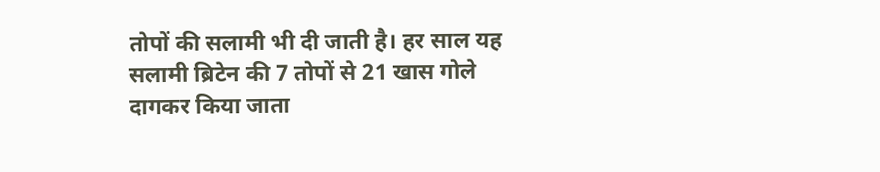तोपों की सलामी भी दी जाती है। हर साल यह सलामी ब्रिटेन की 7 तोपों से 21 खास गोले दागकर किया जाता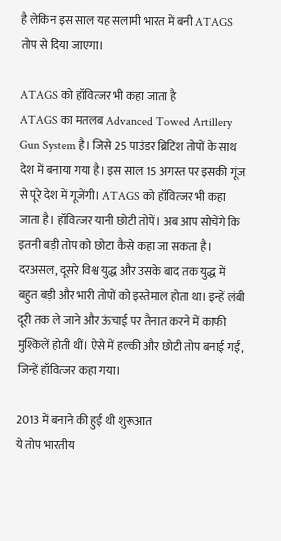है लेकिन इस साल यह सलामी भारत में बनी ATAGS तोप से दिया जाएगा।

ATAGS को हॉवित्जर भी कहा जाता है
ATAGS का मतलब Advanced Towed Artillery Gun System है। जिसे 25 पाउंडर ब्रिटिश तोपों के साथ देश में बनाया गया है। इस साल 15 अगस्त पर इसकी गूंज से पूरे देश में गूजेंगी। ATAGS को हॉवित्जर भी कहा जाता है। हॉवित्जर यानी छोटी तोपें। अब आप सोचेंगे कि इतनी बड़ी तोप को छोटा कैसे कहा जा सकता है। दरअसल, दूसरे विश्व युद्ध और उसके बाद तक युद्ध में बहुत बड़ी और भारी तोपों को इस्तेमाल होता था। इन्हें लंबी दूरी तक ले जाने और ऊंचाई पर तैनात करने में काफी मुश्किलें होती थीं। ऐसे में हल्की और छोटी तोप बनाई गईं, जिन्हें हॉवित्जर कहा गया।

2013 में बनाने की हुई थी शुरूआत
ये तोप भारतीय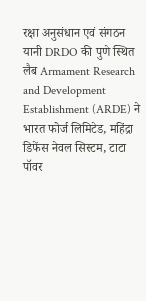रक्षा अनुसंधान एवं संगठन यानी DRDO की पुणे स्थित लैब Armament Research and Development Establishment (ARDE) ने भारत फोर्ज लिमिटेड, महिंद्रा डिफेंस नेवल सिस्टम, टाटा पॉवर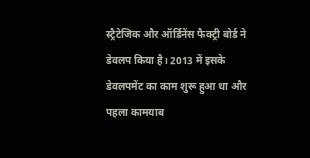स्ट्रैटेजिक और ऑर्डिनेंस फैक्ट्री बोर्ड ने डेवलप किया है। 2013 में इसके डेवलपमेंट का काम शुरू हुआ था और पहला कामयाब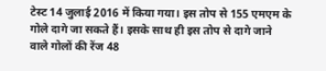टेस्ट 14 जुलाई 2016 में किया गया। इस तोप से 155 एमएम के गोले दागे जा सकते हैं। इसके साथ ही इस तोप से दागे जाने वाले गोलों की रेंज 48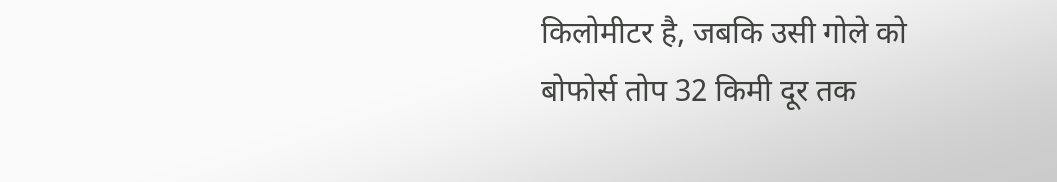किलोमीटर है, जबकि उसी गोले को बोफोर्स तोप 32 किमी दूर तक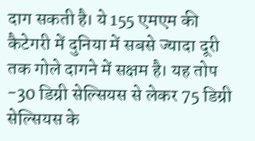दाग सकती है। ये 155 एमएम की कैटेगरी में दुनिया में सबसे ज्यादा दूरी तक गोले दागने में सक्षम है। यह तोप -30 डिग्री सेल्सियस से लेकर 75 डिग्री सेल्सियस के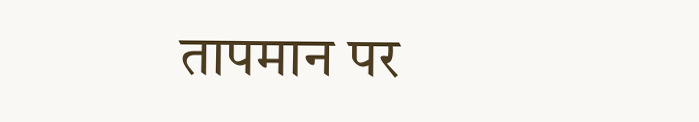तापमान पर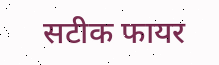सटीक फायर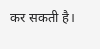कर सकती है।